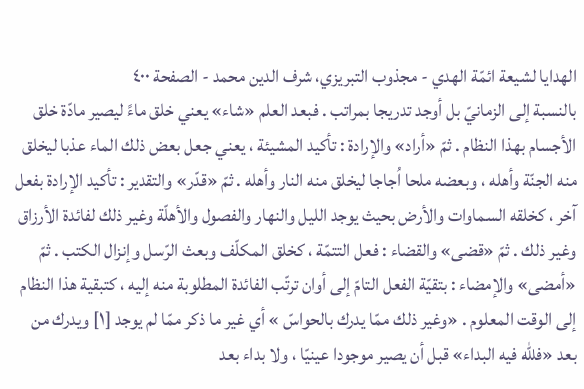الهدايا لشيعة ائمّة الهدي - مجذوب التبریزي، شرف الدین محمد - الصفحة ٤٠٠
بالنسبة إلى الزمانيّ بل أوجد تدريجا بمراتب . فبعد العلم «شاء» يعني خلق ماءً ليصير مادّة خلق الأجسام بهذا النظام . ثمّ «أراد» والإرادة : تأكيد المشيئة ، يعني جعل بعض ذلك الماء عذبا ليخلق منه الجنّة وأهله ، وبعضه ملحا اُجاجا ليخلق منه النار وأهله . ثمّ «قدّر» والتقدير : تأكيد الإرادة بفعل آخر ، كخلقه السماوات والأرض بحيث يوجد الليل والنهار والفصول والأهلّة وغير ذلك لفائدة الأرزاق وغير ذلك . ثمّ «قضى» والقضاء : فعل التتمّة ، كخلق المكلّف وبعث الرّسل وإنزال الكتب . ثمّ «أمضى» والإمضاء : بتقيّة الفعل التامّ إلى أوان ترتّب الفائدة المطلوبة منه إليه ، كتبقية هذا النظام إلى الوقت المعلوم . «وغير ذلك ممّا يدرك بالحواسّ » أي غير ما ذكر ممّا لم يوجد [١] ويدرك من بعد «فللّه فيه البداء» قبل أن يصير موجودا عينيّا ، ولا بداء بعد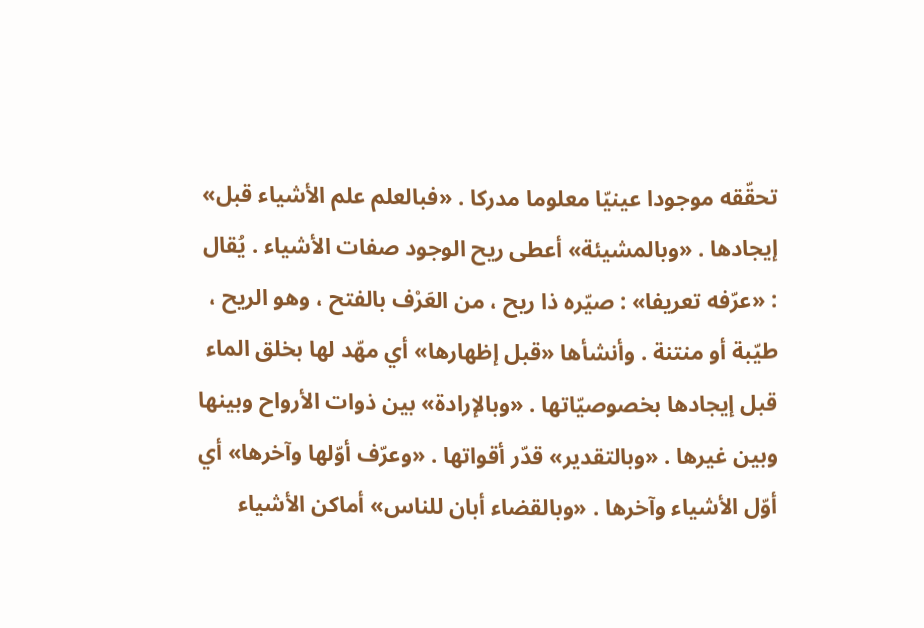تحقّقه موجودا عينيّا معلوما مدركا . «فبالعلم علم الأشياء قبل» إيجادها . «وبالمشيئة» أعطى ريح الوجود صفات الأشياء . يُقال : «عرّفه تعريفا» : صيّره ذا ريح ، من العَرْف بالفتح ، وهو الريح ، طيّبة أو منتنة . وأنشأها «قبل إظهارها» أي مهّد لها بخلق الماء قبل إيجادها بخصوصيّاتها . «وبالإرادة» بين ذوات الأرواح وبينها وبين غيرها . «وبالتقدير» قدّر أقواتها . «وعرّف أوّلها وآخرها» أي أوّل الأشياء وآخرها . «وبالقضاء أبان للناس» أماكن الأشياء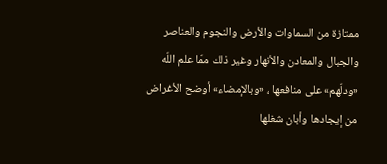ممتازة من السماوات والأرض والنجوم والعناصر والجبال والمعادن والأنهار وغير ذلك ممّا علم اللّه «ودلّهم» على منافعها ، «وبالإمضاء» أوضح الأغراض من إيجادها وأبان شغلها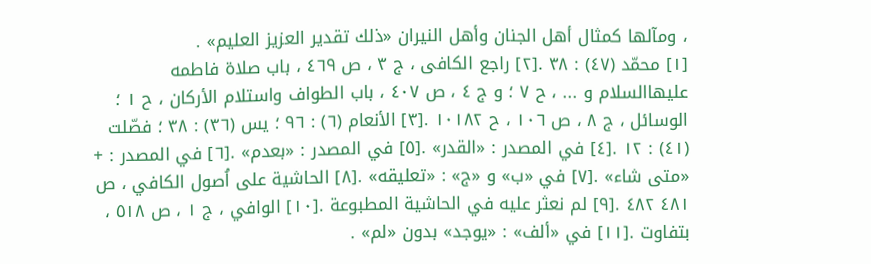، ومآلها كمثال أهل الجنان وأهل النيران «ذلك تقدير العزيز العليم» .
[١] محمّد (٤٧) : ٣٨ .[٢] راجع الكافى ، ج ٣ ، ص ٤٦٩ ، باب صلاة فاطمه عليهاالسلام و ... ، ح ٧ ؛ و ج ٤ ، ص ٤٠٧ ، باب الطواف واستلام الأركان ، ح ١ ؛ الوسائل ، ج ٨ ، ص ١٠٦ ، ح ١٠١٨٢ .[٣] الأنعام (٦) : ٩٦ ؛ يس (٣٦) : ٣٨ ؛ فصّلت (٤١) : ١٢ .[٤] في المصدر : «القدر» .[٥] في المصدر : «بعدم» .[٦] في المصدر : + «متى شاء» .[٧] في «ب» و «ج» : «تعليقه» .[٨] الحاشية على اُصول الكافي ، ص ٤٨١ ٤٨٢ .[٩] لم نعثر عليه في الحاشية المطبوعة .[١٠] الوافي ، ج ١ ، ص ٥١٨ ، بتفاوت .[١١] في «ألف» : «يوجد» بدون «لم» .